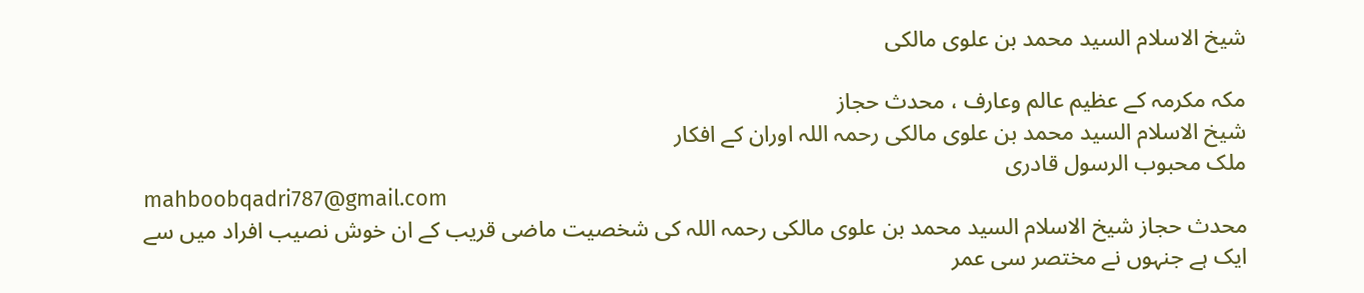شیخ الاسلام السید محمد بن علوی مالکی

مکہ مکرمہ کے عظیم عالم وعارف ، محدث حجاز
شیخ الاسلام السید محمد بن علوی مالکی رحمہ اللہ اوران کے افکار
ملک محبوب الرسول قادری
mahboobqadri787@gmail.com
محدث حجاز شیخ الاسلام السید محمد بن علوی مالکی رحمہ اللہ کی شخصیت ماضی قریب کے ان خوش نصیب افراد میں سے ایک ہے جنہوں نے مختصر سی عمر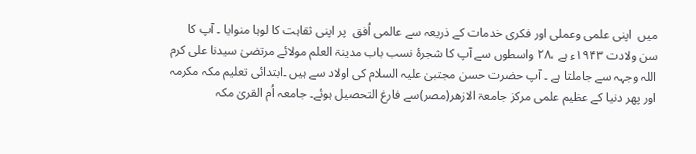میں  اپنی علمی وعملی اور فکری خدمات کے ذریعہ سے عالمی اُفق  پر اپنی ثقاہت کا لوہا منوایا ۔ آپ کا سن ولادت ۱۹۴۳ء ہے ،۲۸ واسطوں سے آپ کا شجرۂ نسب باب مدینۃ العلم مولائے مرتضیٰ سیدنا علی کرم اللہ وجہہ سے جاملتا ہے ۔ آپ حضرت حسن مجتبیٰ علیہ السلام کی اولاد سے ہیں ۔ابتدائی تعلیم مکہ مکرمہ اور پھر دنیا کے عظیم علمی مرکز جامعۃ الازھر(مصر)سے فارغ التحصیل ہوئے۔ جامعہ اُم القریٰ مکہ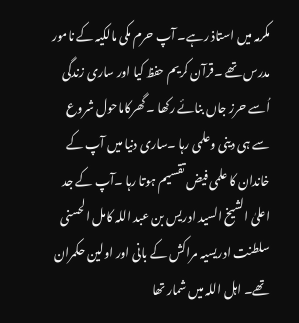مکرمہ میں استاذ رہے۔ آپ حرم مکی مالکیہ کے نامور مدرس تھے ۔قرآن کریم حفظ کیا اور ساری زندگی اُسے حرز جاں بنائے رکھا ۔ گھرکاماحول شروع سے ہی دینی وعلمی رہا ۔ساری دنیا میں آپ کے خاندان کا علمی فیض تقسیم ہوتا رہا ۔آپ کے جد اعلیٰ الشیخ السید ادریس بن عبد اللہ کامل الحسنی سلطنت ادریسیہ مراکش کے بانی اور اولین حکمران تھے۔ اہل اللہ میں شمار تھا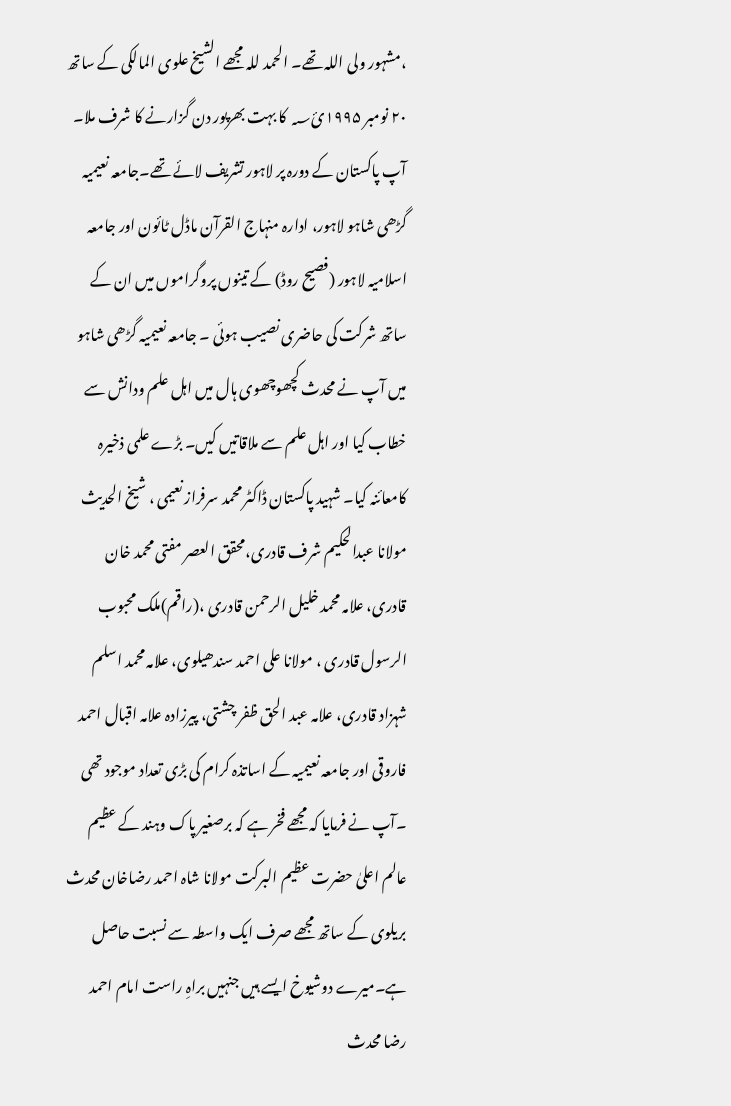،مشہور ولی اللہ تھے۔ الحمد للہ مجھے الشیخ علوی المالکی کے ساتھ ۲۰ نومبر ۱۹۹۵ئ؁ کا بہت بھرپور دن گزارنے کا شرف ملا۔ آپ پاکستان کے دورہ پر لاہور تشریف لائے تھے۔جامعہ نعیمیہ گڑھی شاہو لاہور، ادارہ منہاج القرآن ماڈل ٹائون اور جامعہ اسلامیہ لاہور (فصیح روڈ) کے تینوں پروگراموں میں ان کے ساتھ شرکت کی حاضری نصیب ہوئی ۔ جامعہ نعیمیہ گڑھی شاہو میں آپ نے محدث کچھوچھوی ہال میں اہل علم ودانش سے خطاب کیا اور اہل علم سے ملاقاتیں کیں۔ بڑے علمی ذخیرہ کامعائنہ کیا۔ شہید پاکستان ڈاکٹر محمد سرفراز نعیمی ، شیخ الحدیث مولانا عبدالحکیم شرف قادری،محقق العصر مفتی محمد خان قادری، علامہ محمد خلیل الرحمن قادری ،(راقم)ملک محبوب الرسول قادری ، مولانا علی احمد سندھیلوی، علامہ محمد اسلم شہزاد قادری، علامہ عبد الحق ظفر چشتی، پیرزادہ علامہ اقبال احمد فاروقی اور جامعہ نعیمیہ کے اساتذہ کرام کی بڑی تعداد موجود تھی ۔آپ نے فرمایا کہ مجھے فخر ہے کہ برصغیر پاک وہند کے عظیم عالم اعلیٰ حضرت عظیم البرکت مولانا شاہ احمد رضاخان محدث بریلوی کے ساتھ مجھے صرف ایک واسطہ سے نسبت حاصل ہے۔میرے دوشیوخ ایسے ہیں جنہیں براہِ راست امام احمد رضا محدث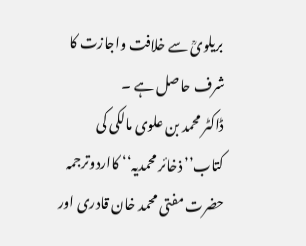بریلویؒ سے خلافت واجازت کا شرف حاصل ہے ۔
ڈاکٹر محمد بن علوی مالکی کی کتاب’’ذخائر محمدیہ‘‘ کااردوترجمہ حضرت مفتی محمد خان قادری اور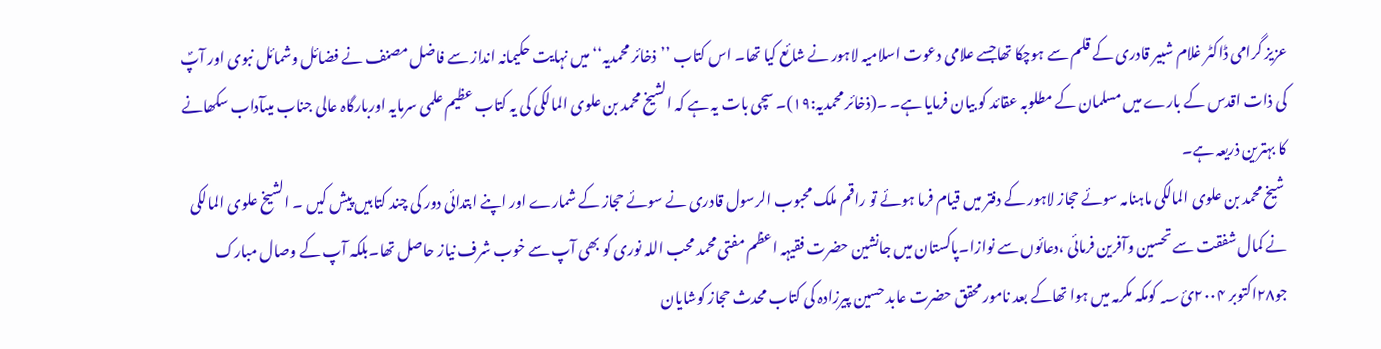عزیز گرامی ڈاکٹر غلام شبیر قادری کے قلم سے ہوچکا تھاجسے علامی دعوت اسلامیہ لاہور نے شائع کیا تھا۔ اس کتاب ’’ذخائر محمدیہ‘‘ میں نہایت حکیمانہ انداز سے فاضل مصنف نے فضائل وشمائل نبوی اور آپؐ کی ذات اقدس کے بارے میں مسلمان کے مطلوبہ عقائد کو بیان فرمایا ہے۔ ۔(ذخائر محمدیہ:۱۹)۔ سچی بات یہ ہے کہ الشیخ محمد بن علوی المالکی کی یہ کتاب عظیم علمی سرمایہ اوربارگاہ عالی جناب میںآداب سکھانے کا بہترین ذریعہ ہے۔
 شیخ محمد بن علوی المالکی ماہنامہ سوئے حجاز لاہور کے دفتر میں قیام فرما ہوئے تو راقم ملک محبوب الرسول قادری نے سوئے حجاز کے شمارے اور اپنے ابتدائی دور کی چند کتابیں پیش کیں ۔ الشیخ علوی المالکی نے کمال شفقت سے تحسین وآفرین فرمائی ،دعائوں سے نوازا۔پاکستان میں جانشین حضرت فقیہہ اعظم مفتی محمد محب اللہ نوری کو بھی آپ سے خوب شرف نیاز حاصل تھا۔بلکہ آپ کے وصال مبارک جو۲۸اکتوبر ۲۰۰۴ئ؁ کومکہ مکرمہ میں ہوا تھاکے بعد نامور محقق حضرت عابد حسین پیرزادہ کی کتاب محدث حجاز کوشایان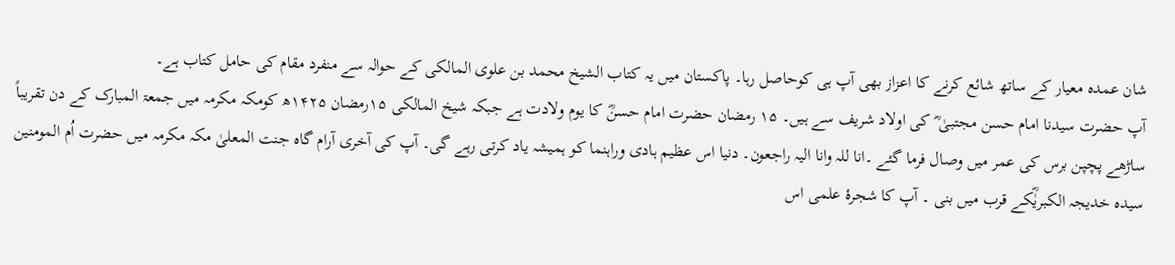شان عمدہ معیار کے ساتھ شائع کرنے کا اعزاز بھی آپ ہی کوحاصل رہا۔ پاکستان میں یہ کتاب الشیخ محمد بن علوی المالکی کے حوالہ سے منفرد مقام کی حامل کتاب ہے۔
آپ حضرت سیدنا امام حسن مجتبیٰ ؓ کی اولاد شریف سے ہیں۔ ۱۵ رمضان حضرت امام حسنؓ کا یوم ولادت ہے جبکہ شیخ المالکی ۱۵رمضان ۱۴۲۵ھ کومکہ مکرمہ میں جمعۃ المبارک کے دن تقریباً ساڑھے پچپن برس کی عمر میں وصال فرما گئے ۔انا للہ وانا الیہ راجعون۔ دنیا اس عظیم ہادی وراہنما کو ہمیشہ یاد کرتی رہے گی۔ آپ کی آخری آرام گاہ جنت المعلیٰ مکہ مکرمہ میں حضرت اُم المومنین سیدہ خدیجہ الکبریٰؓکے قرب میں بنی ۔ آپ کا شجرۂ علمی اس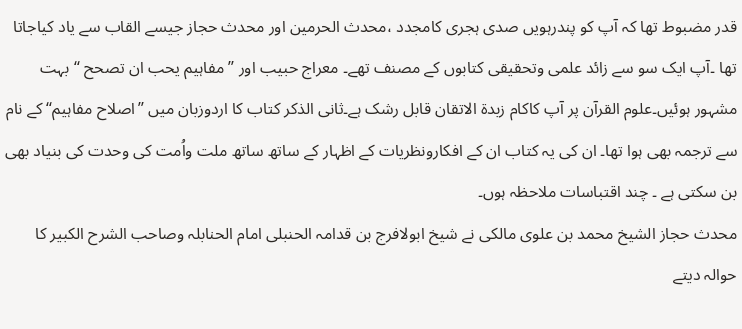قدر مضبوط تھا کہ آپ کو پندرہویں صدی ہجری کامجدد ،محدث الحرمین اور محدث حجاز جیسے القاب سے یاد کیاجاتا تھا ۔آپ ایک سو سے زائد علمی وتحقیقی کتابوں کے مصنف تھے۔ معراج حبیب اور ’’مفاہیم یحب ان تصحح ‘‘بہت مشہور ہوئیں۔علوم القرآن پر آپ کاکام زبدۃ الاتقان قابل رشک ہے۔ثانی الذکر کتاب کا اردوزبان میں ’’اصلاح مفاہیم‘‘ کے نام سے ترجمہ بھی ہوا تھا۔ ان کی یہ کتاب ان کے افکارونظریات کے اظہار کے ساتھ ساتھ ملت واُمت کی وحدت کی بنیاد بھی بن سکتی ہے ۔ چند اقتباسات ملاحظہ ہوں۔
محدث حجاز الشیخ محمد بن علوی مالکی نے شیخ ابولافرج بن قدامہ الحنبلی امام الحنابلہ وصاحب الشرح الکبیر کا حوالہ دیتے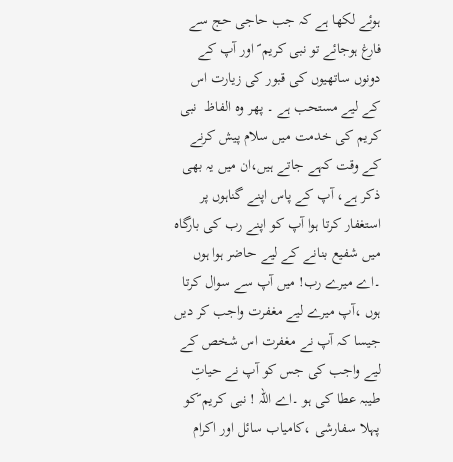ہوئے لکھا ہے کہ جب حاجی حج سے فارغ ہوجائے تو نبی کریم ؐ اور آپ کے دونوں ساتھیوں کی قبور کی زیارت اس کے لیے مستحب ہے ۔ پھر وہ الفاظ  نبی کریم کی خدمت میں سلام پیش کرنے کے وقت کہے جاتے ہیں،ان میں یہ بھی ذکر ہے، آپ کے پاس اپنے گناہوں پر استغفار کرتا ہوا آپ کو اپنے رب کی بارگاہ میں شفیع بنانے کے لیے حاضر ہوا ہوں ۔اے میرے رب! میں آپ سے سوال کرتا ہوں ،آپ میرے لیے مغفرت واجب کر دیں جیسا کہ آپ نے مغفرت اس شخص کے لیے واجب کی جس کو آپ نے حیاتِ طیبہ عطا کی ہو ۔اے اللہ ! نبی کریم ؐکو پہلا سفارشی ،کامیاب سائل اور اکرام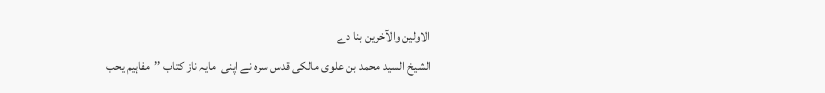الاولین والآخرین بنا دے
الشیخ السید محمد بن علوی مالکی قدس سرہ نے اپنی  مایہ ناز کتاب ’’مفاہیم یحب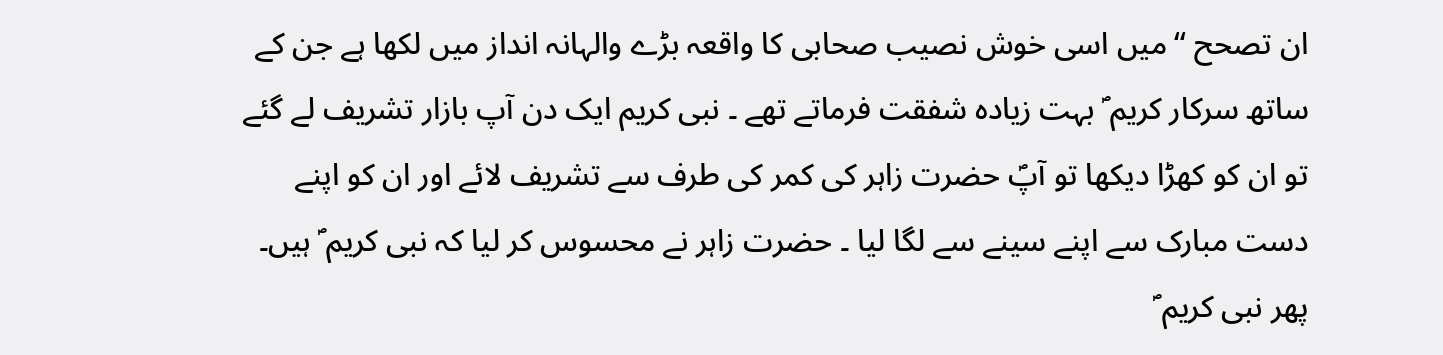ان تصحح ‘‘میں اسی خوش نصیب صحابی کا واقعہ بڑے والہانہ انداز میں لکھا ہے جن کے ساتھ سرکار کریم ؐ بہت زیادہ شفقت فرماتے تھے ۔ نبی کریم ایک دن آپ بازار تشریف لے گئے تو ان کو کھڑا دیکھا تو آپؐ حضرت زاہر کی کمر کی طرف سے تشریف لائے اور ان کو اپنے دست مبارک سے اپنے سینے سے لگا لیا ۔ حضرت زاہر نے محسوس کر لیا کہ نبی کریم ؐ ہیں۔ پھر نبی کریم ؐ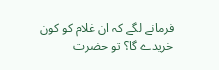فرمانے لگے کہ ان غلام کو کون خریدے گا؟ تو حضرت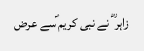زاہر ؓ نے نبی کریم ؐسے عرض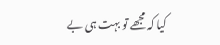کیا کہ مجھے تو بہت ہی بے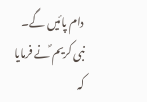دام پائیں گے۔ نبی کریم ؐنے فرمایا کہ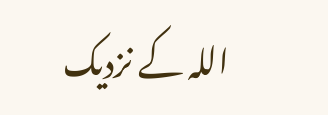اللہ کے نزدیک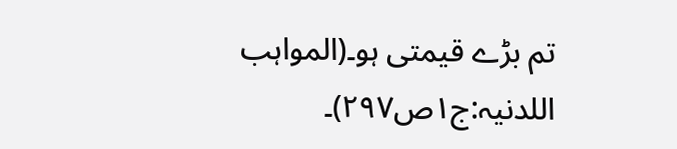تم بڑے قیمتی ہو۔(المواہب اللدنیہ:ج۱ص۲۹۷)۔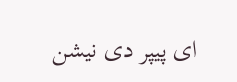ای پیپر دی نیشن